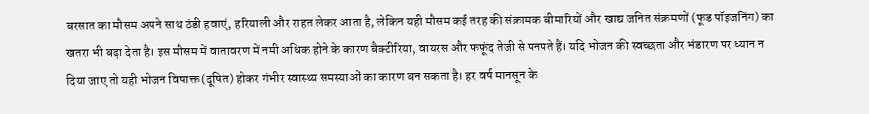बरसात का मौसम अपने साथ ठंडी हवाएं, हरियाली और राहत लेकर आता है, लेकिन यही मौसम कई तरह की संक्रामक बीमारियों और खाद्य जनित संक्रमणों (फूड पॉइजनिंग) का खतरा भी बढ़ा देता है। इस मौसम में वातावरण में नमी अधिक होने के कारण बैक्टीरिया, वायरस और फफूंद तेजी से पनपते हैं। यदि भोजन की स्वच्छता और भंडारण पर ध्यान न दिया जाए तो यही भोजन विषाक्त (दूषित) होकर गंभीर स्वास्थ्य समस्याओं का कारण बन सकता है। हर वर्ष मानसून के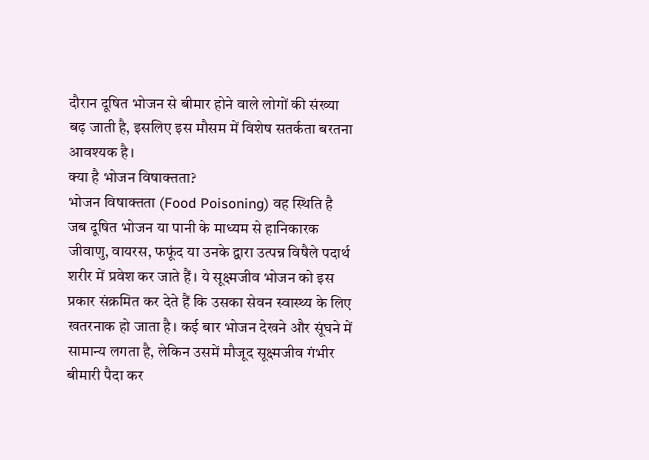दौरान दूषित भोजन से बीमार होने वाले लोगों की संख्या बढ़ जाती है, इसलिए इस मौसम में विशेष सतर्कता बरतना आवश्यक है।
क्या है भोजन विषाक्तता?
भोजन विषाक्तता (Food Poisoning) वह स्थिति है जब दूषित भोजन या पानी के माध्यम से हानिकारक जीवाणु, वायरस, फफूंद या उनके द्वारा उत्पन्न विषैले पदार्थ शरीर में प्रवेश कर जाते हैं। ये सूक्ष्मजीव भोजन को इस प्रकार संक्रमित कर देते हैं कि उसका सेवन स्वास्थ्य के लिए खतरनाक हो जाता है। कई बार भोजन देखने और सूंघने में सामान्य लगता है, लेकिन उसमें मौजूद सूक्ष्मजीव गंभीर बीमारी पैदा कर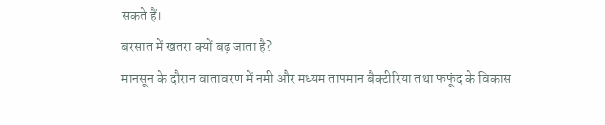सकते हैं।
बरसात में खतरा क्यों बढ़ जाता है?
मानसून के दौरान वातावरण में नमी और मध्यम तापमान बैक्टीरिया तथा फफूंद के विकास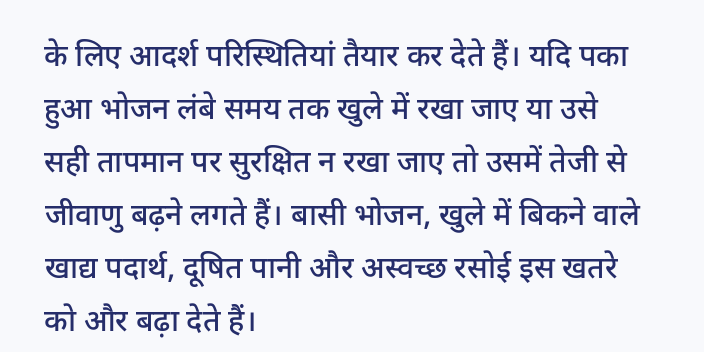के लिए आदर्श परिस्थितियां तैयार कर देते हैं। यदि पका हुआ भोजन लंबे समय तक खुले में रखा जाए या उसे सही तापमान पर सुरक्षित न रखा जाए तो उसमें तेजी से जीवाणु बढ़ने लगते हैं। बासी भोजन, खुले में बिकने वाले खाद्य पदार्थ, दूषित पानी और अस्वच्छ रसोई इस खतरे को और बढ़ा देते हैं।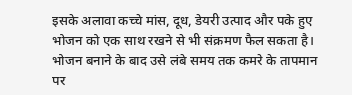इसके अलावा कच्चे मांस, दूध, डेयरी उत्पाद और पके हुए भोजन को एक साथ रखने से भी संक्रमण फैल सकता है। भोजन बनाने के बाद उसे लंबे समय तक कमरे के तापमान पर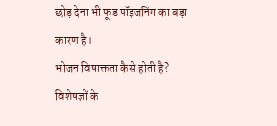छोड़ देना भी फूड पॉइजनिंग का बड़ा कारण है।
भोजन विषाक्तता कैसे होती है?
विशेषज्ञों के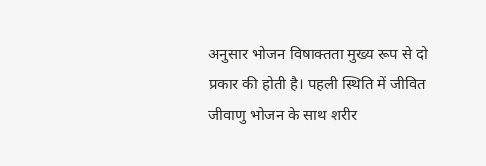अनुसार भोजन विषाक्तता मुख्य रूप से दो प्रकार की होती है। पहली स्थिति में जीवित जीवाणु भोजन के साथ शरीर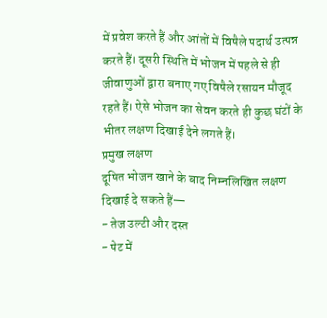में प्रवेश करते हैं और आंतों में विषैले पदार्थ उत्पन्न करते हैं। दूसरी स्थिति में भोजन में पहले से ही जीवाणुओं द्वारा बनाए गए विषैले रसायन मौजूद रहते हैं। ऐसे भोजन का सेवन करते ही कुछ घंटों के भीतर लक्षण दिखाई देने लगते हैं।
प्रमुख लक्षण
दूषित भोजन खाने के बाद निम्नलिखित लक्षण दिखाई दे सकते हैं—
- तेज उल्टी और दस्त
- पेट में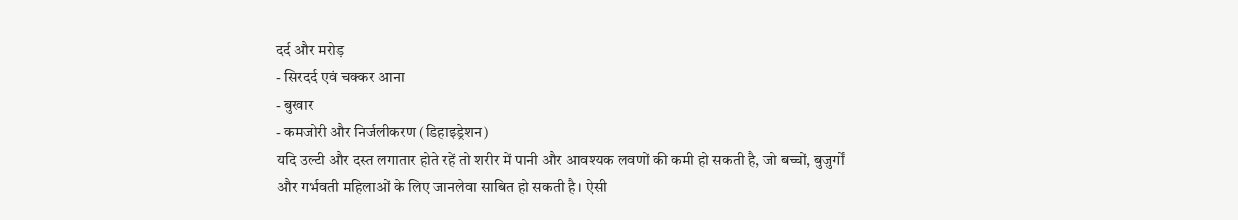दर्द और मरोड़
- सिरदर्द एवं चक्कर आना
- बुखार
- कमजोरी और निर्जलीकरण (डिहाइड्रेशन)
यदि उल्टी और दस्त लगातार होते रहें तो शरीर में पानी और आवश्यक लवणों की कमी हो सकती है, जो बच्चों, बुजुर्गों और गर्भवती महिलाओं के लिए जानलेवा साबित हो सकती है। ऐसी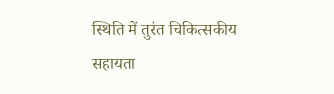स्थिति में तुरंत चिकित्सकीय सहायता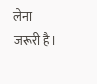लेना जरूरी है।